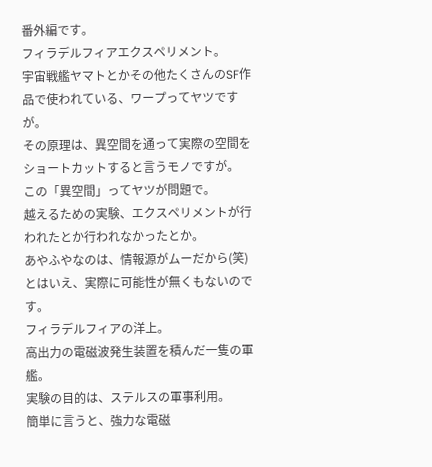番外編です。
フィラデルフィアエクスペリメント。
宇宙戦艦ヤマトとかその他たくさんのSF作品で使われている、ワープってヤツですが。
その原理は、異空間を通って実際の空間をショートカットすると言うモノですが。
この「異空間」ってヤツが問題で。
越えるための実験、エクスペリメントが行われたとか行われなかったとか。
あやふやなのは、情報源がムーだから(笑)
とはいえ、実際に可能性が無くもないのです。
フィラデルフィアの洋上。
高出力の電磁波発生装置を積んだ一隻の軍艦。
実験の目的は、ステルスの軍事利用。
簡単に言うと、強力な電磁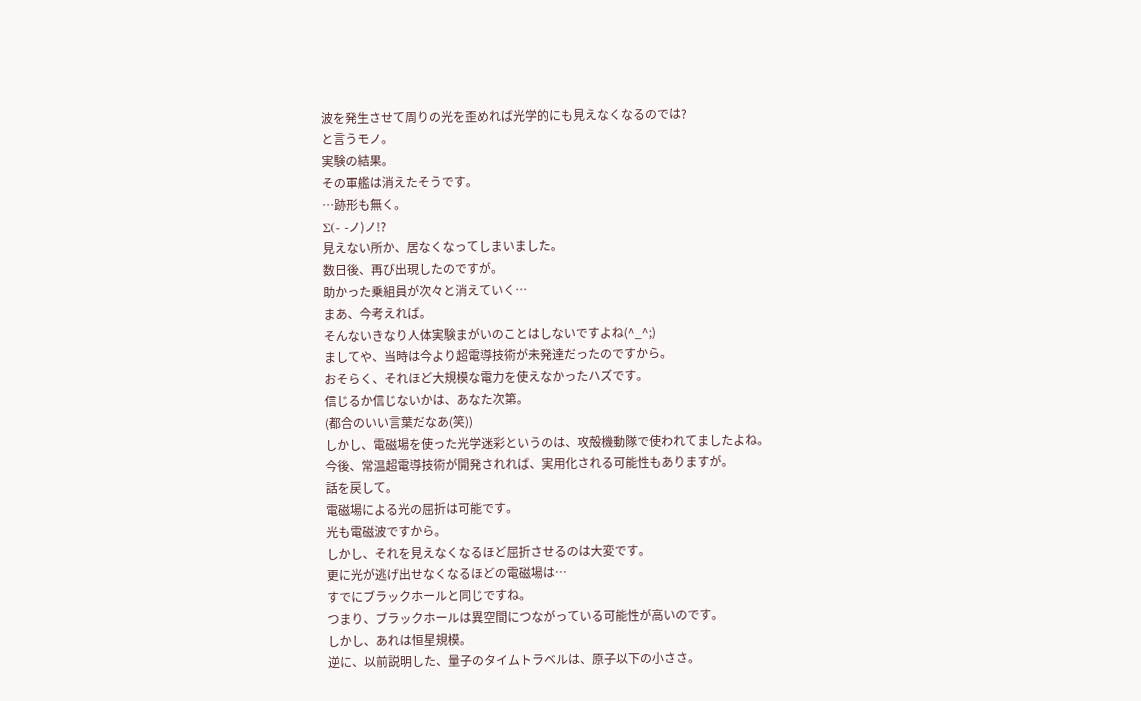波を発生させて周りの光を歪めれば光学的にも見えなくなるのでは?
と言うモノ。
実験の結果。
その軍艦は消えたそうです。
…跡形も無く。
Σ(- -ノ)ノ!?
見えない所か、居なくなってしまいました。
数日後、再び出現したのですが。
助かった乗組員が次々と消えていく…
まあ、今考えれば。
そんないきなり人体実験まがいのことはしないですよね(^_^;)
ましてや、当時は今より超電導技術が未発達だったのですから。
おそらく、それほど大規模な電力を使えなかったハズです。
信じるか信じないかは、あなた次第。
(都合のいい言葉だなあ(笑))
しかし、電磁場を使った光学迷彩というのは、攻殻機動隊で使われてましたよね。
今後、常温超電導技術が開発されれば、実用化される可能性もありますが。
話を戻して。
電磁場による光の屈折は可能です。
光も電磁波ですから。
しかし、それを見えなくなるほど屈折させるのは大変です。
更に光が逃げ出せなくなるほどの電磁場は…
すでにブラックホールと同じですね。
つまり、ブラックホールは異空間につながっている可能性が高いのです。
しかし、あれは恒星規模。
逆に、以前説明した、量子のタイムトラベルは、原子以下の小ささ。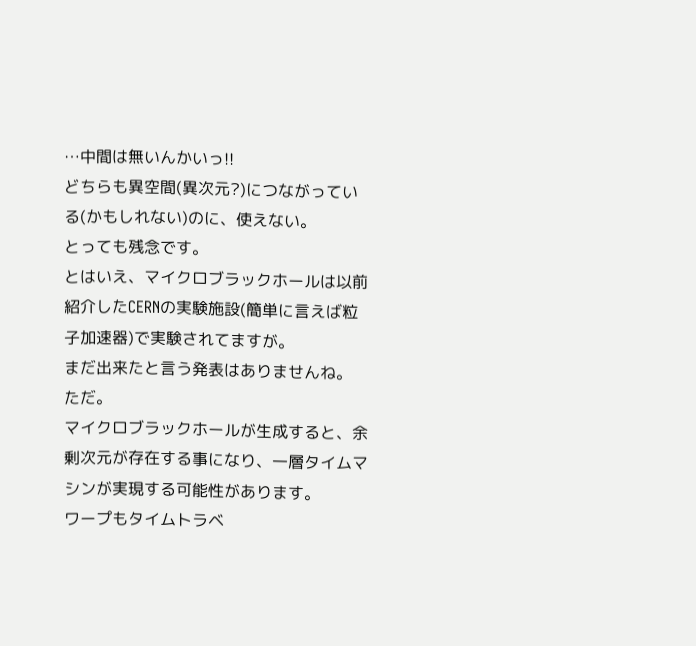…中間は無いんかいっ!!
どちらも異空間(異次元?)につながっている(かもしれない)のに、使えない。
とっても残念です。
とはいえ、マイクロブラックホールは以前紹介したCERNの実験施設(簡単に言えば粒子加速器)で実験されてますが。
まだ出来たと言う発表はありませんね。
ただ。
マイクロブラックホールが生成すると、余剰次元が存在する事になり、一層タイムマシンが実現する可能性があります。
ワープもタイムトラベ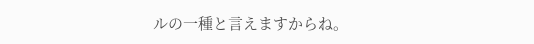ルの一種と言えますからね。